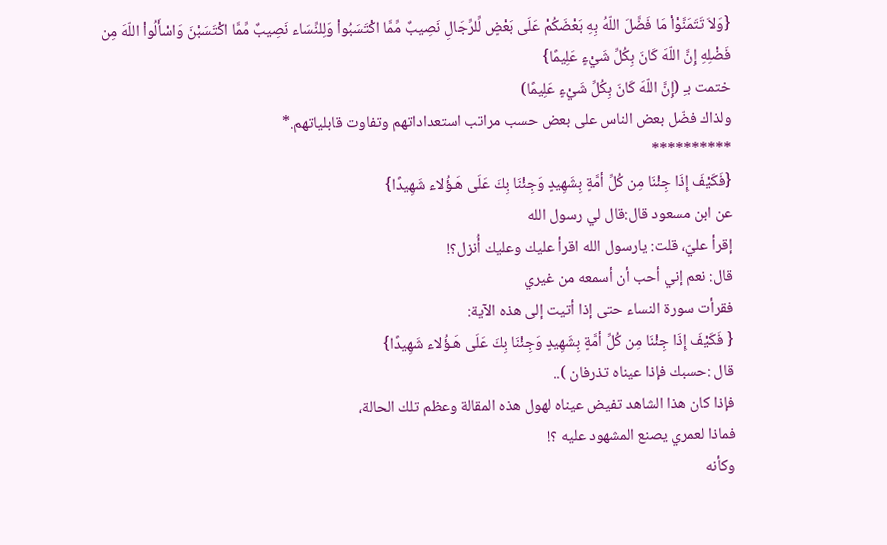{وَلاَ تَتَمَنَّوْاْ مَا فَضَّلَ اللّهُ بِهِ بَعْضَكُمْ عَلَى بَعْضٍ لِّلرِّجَالِ نَصِيبٌ مِّمَّا اكْتَسَبُواْ وَلِلنِّسَاء نَصِيبٌ مِّمَّا اكْتَسَبْنَ وَاسْأَلُواْ اللّهَ مِن فَضْلِهِ إِنَّ اللّهَ كَانَ بِكُلِّ شَيْءٍ عَلِيمًا}
ختمت بـِ (إِنَّ اللّهَ كَانَ بِكُلِّ شَيْءٍ عَلِيمًا)
ولذاك فضّل بعض الناس على بعض حسب مراتب استعداداتهم وتفاوت قابلياتهم.*
**********
{فَكَيْفَ إِذَا جِئْنَا مِن كُلِّ أمَّةٍ بِشَهِيدٍ وَجِئْنَا بِكَ عَلَى هَـؤُلاء شَهِيدًا}
عن ابن مسعود قال:قال لي رسول الله
إقرأ عليّ، قلت: يارسول الله اقرأ عليك وعليك أُنزل؟!
قال: نعم إني أحب أن أسمعه من غيري
فقرأت سورة النساء حتى إذا أتيت إلى هذه الآية:
{ فَكَيْفَ إِذَا جِئْنَا مِن كُلِّ أمَّةٍ بِشَهِيدٍ وَجِئْنَا بِكَ عَلَى هَـؤُلاء شَهِيدًا}
قال :حسبك فإذا عيناه تذرفان )..
فإذا كان هذا الشاهد تفيض عيناه لهول هذه المقالة وعظم تلك الحالة،
فماذا لعمري يصنع المشهود عليه ؟!
وكأنه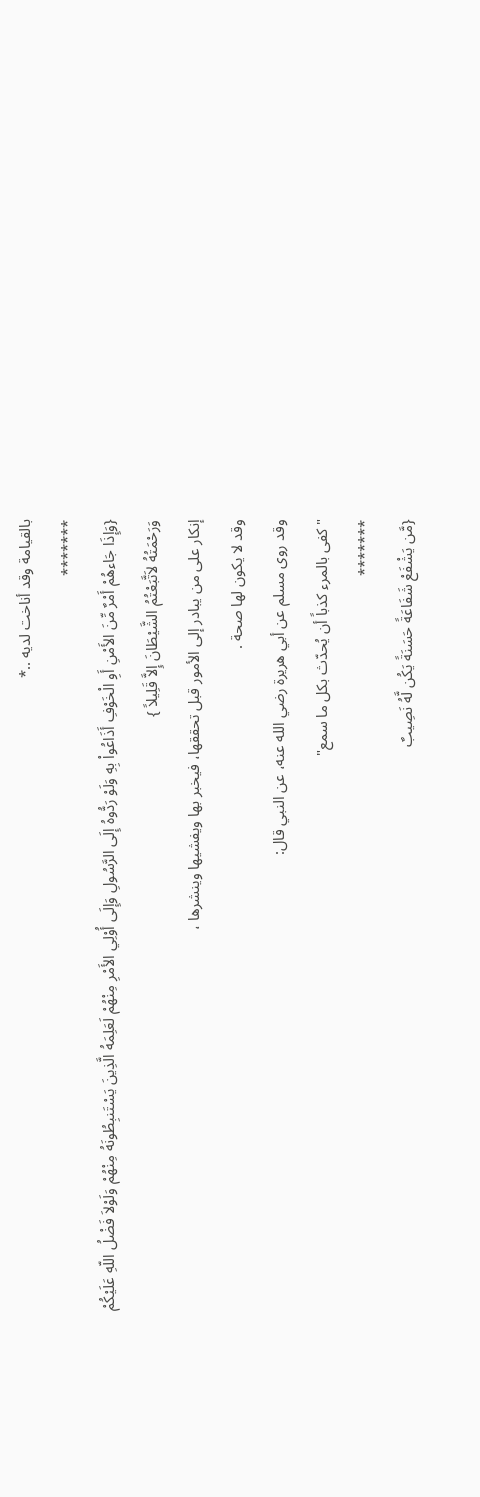بالقيامة وقد أناخت لديه ..*
*******
{وَإِذَا جَاءهُمْ أَمْرٌ مِّنَ الأَمْنِ أَوِ الْخَوْفِ أَذَاعُواْ بِهِ وَلَوْ رَدُّوهُ إِلَى الرَّسُولِ وَإِلَى أُوْلِي الأَمْرِ مِنْهُمْ لَعَلِمَهُ الَّذِينَ يَسْتَنبِطُونَهُ مِنْهُمْ وَلَوْلاَ فَضْلُ اللّهِ عَلَيْكُمْ وَرَحْمَتُهُ لاَتَّبَعْتُمُ الشَّيْطَانَ إِلاَّ قَلِيلاً }
إنكار على من يبادر إلى الأمور قبل تحققها، فيخبر بها ويفشيها وينشرها ،
وقد لا يكون لها صحة .
وقد روى مسلم عن أبي هريرة رضي الله عنه، عن النبي قال:
"كفى بالمرء كذباً أن يُحدّث بكل ما سمع"
*******
{مَّن يَشْفَعْ شَفَاعَةً حَسَنَةً يَكُن لَّهُ نَصِيبٌ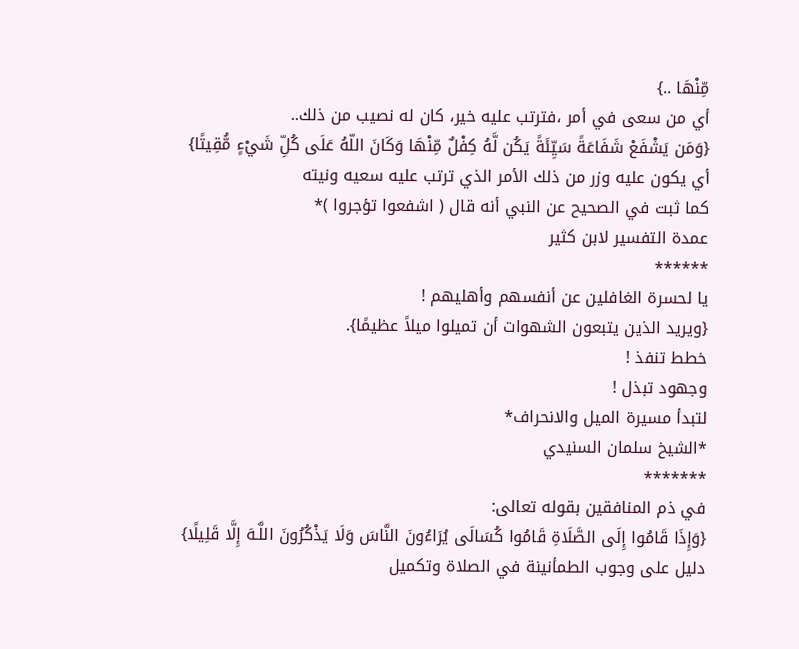مِّنْهَا ..}
أي من سعى في أمر ،فترتب عليه خير، كان له نصيب من ذلك..
{وَمَن يَشْفَعْ شَفَاعَةً سَيِّئَةً يَكُن لَّهُ كِفْلٌ مِّنْهَا وَكَانَ اللّهُ عَلَى كُلِّ شَيْءٍ مُّقِيتًا}
أي يكون عليه وزر من ذلك الأمر الذي ترتب عليه سعيه ونيته
كما ثبت في الصحيح عن النبي أنه قال ( اشفعوا تؤجروا )*
عمدة التفسير لابن كثير
******
يا لحسرة الغافلين عن أنفسهم وأهليهم !
{ويريد الذين يتبعون الشهوات أن تميلوا ميلاً عظيمًا}.
خطط تنفذ !
وجهود تبذل !
لتبدأ مسيرة الميل والانحراف*
*الشيخ سلمان السنيدي
*******
في ذم المنافقين بقوله تعالى:
{وَإِذَا قَامُوا إِلَى الصَّلَاةِ قَامُوا كُسَالَى يُرَاءُونَ النَّاسَ وَلَا يَذْكُرُونَ اللَّـهَ إِلَّا قَلِيلًا}
دليل على وجوب الطمأنينة في الصلاة وتكميل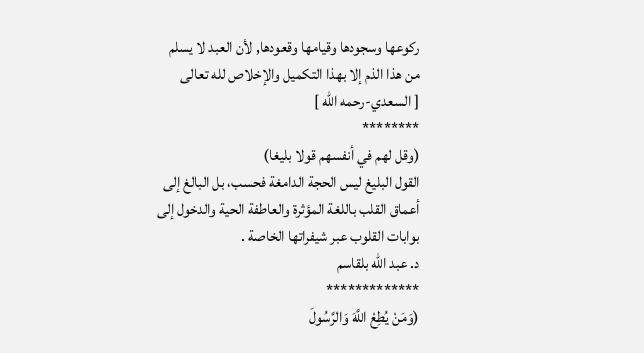ركوعها وسجودها وقيامها وقعودها, لأن العبد لا يسلم من هذا الذم إلا بهذا التكميل والإخلاص لله تعالى
[ السعدي-رحمه الله ]
********
(وقل لهم في أنفسهم قولا بليغا)
القول البليغ ليس الحجة الدامغة فحسب، بل البالغ إلى أعماق القلب باللغة المؤثرة والعاطفة الحية والدخول إلى بوابات القلوب عبر شيفراتها الخاصة .
د. عبد الله بلقاسم
*************
(وَمَنْ يُطِعْ اللَّهَ وَالرَّسُولَ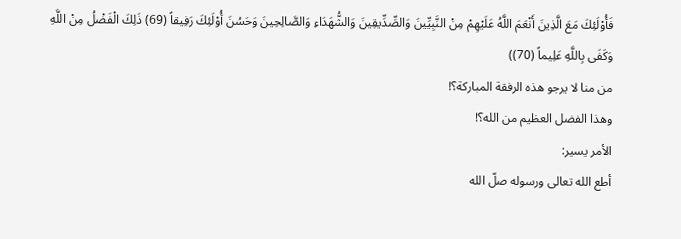فَأُوْلَئِكَ مَعَ الَّذِينَ أَنْعَمَ اللَّهُ عَلَيْهِمْ مِنْ النَّبِيِّينَ وَالصِّدِّيقِينَ وَالشُّهَدَاءِ وَالصَّالِحِينَ وَحَسُنَ أُوْلَئِكَ رَفِيقاً (69) ذَلِكَ الْفَضْلُ مِنْ اللَّهِ وَكَفَى بِاللَّهِ عَلِيماً (70))
من منا لا يرجو هذه الرفقة المباركة؟!
وهذا الفضل العظيم من الله؟!
الأمر يسير:
أطع الله تعالى ورسوله صلّ الله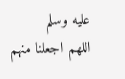عليه وسلم
اللهم اجعلنا منهم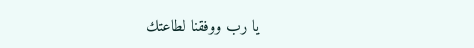يا رب ووفقنا لطاعتك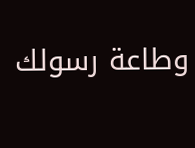وطاعة رسولك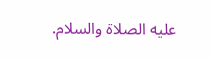عليه الصلاة والسلام.